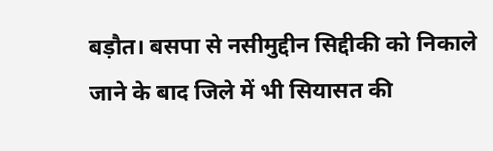बड़ौत। बसपा से नसीमुद्दीन सिद्दीकी को निकाले जाने के बाद जिले में भी सियासत की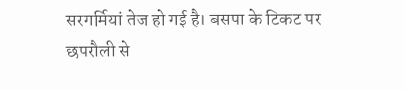सरगर्मियां तेज हो गई है। बसपा के टिकट पर छपरौली से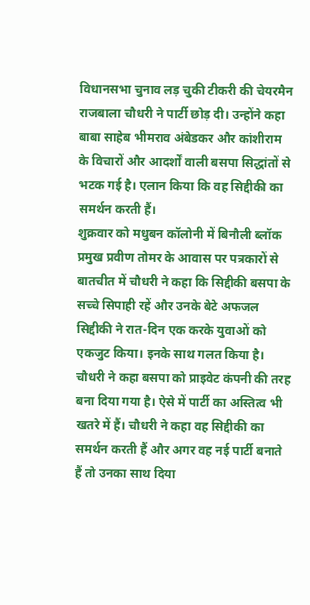विधानसभा चुनाव लड़ चुकी टीकरी की चेयरमैन राजबाला चौधरी ने पार्टी छोड़ दी। उन्होंने कहा बाबा साहेब भीमराव अंबेडकर और कांशीराम के विचारों और आदर्शों वाली बसपा सिद्धांतों से भटक गई है। एलान किया कि वह सिद्दीकी का समर्थन करती हैं।
शुक्रवार को मधुबन कॉलोनी में बिनौली ब्लॉक प्रमुख प्रवीण तोमर के आवास पर पत्रकारों से बातचीत में चौधरी ने कहा कि सिद्दीकी बसपा के सच्चे सिपाही रहें और उनके बेटे अफजल सिद्दीकी ने रात-दिन एक करके युवाओं को एकजुट किया। इनके साथ गलत किया है। चौधरी ने कहा बसपा को प्राइवेट कंपनी की तरह बना दिया गया है। ऐसे में पार्टी का अस्तित्व भी खतरे में हैं। चौधरी ने कहा वह सिद्दीकी का समर्थन करती हैं और अगर वह नई पार्टी बनाते हैं तो उनका साथ दिया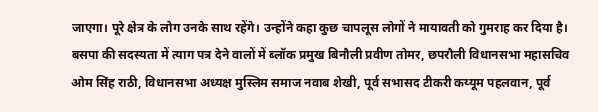जाएगा। पूरे क्षेत्र के लोग उनके साथ रहेंगे। उन्होंने कहा कुछ चापलूस लोगों ने मायावती को गुमराह कर दिया है।
बसपा की सदस्यता में त्याग पत्र देने वालों में ब्लॉक प्रमुख बिनौली प्रवीण तोमर, छपरौली विधानसभा महासचिव ओम सिंह राठी, विधानसभा अध्यक्ष मुस्लिम समाज नवाब शेखी, पूर्व सभासद टीकरी कय्यूम पहलवान, पूर्व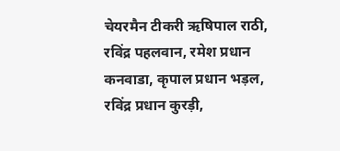चेयरमैन टीकरी ऋषिपाल राठी, रविंद्र पहलवान, रमेश प्रधान कनवाडा, कृपाल प्रधान भड़ल, रविंद्र प्रधान कुरड़ी,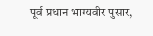पूर्व प्रधान भाग्यवीर पुसार,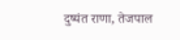दुष्यंत राणा, तेजपाल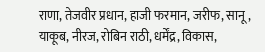राणा, तेजवीर प्रधान, हाजी फरमान, जरीफ, सानू, याकूब, नीरज, रोबिन राठी, धर्मेंद्र, विकास,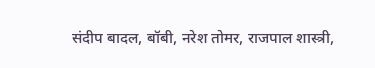संदीप बादल, बॉबी, नरेश तोमर, राजपाल शास्त्री,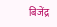बिजेंद्र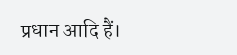प्रधान आदि हैं।